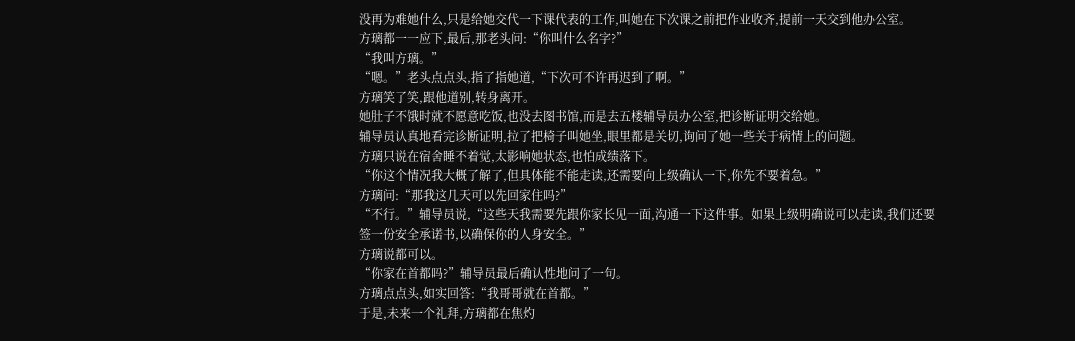没再为难她什么,只是给她交代一下课代表的工作,叫她在下次课之前把作业收齐,提前一天交到他办公室。
方璃都一一应下,最后,那老头问:“你叫什么名字?”
“我叫方璃。”
“嗯。”老头点点头,指了指她道,“下次可不许再迟到了啊。”
方璃笑了笑,跟他道别,转身离开。
她肚子不饿时就不愿意吃饭,也没去图书馆,而是去五楼辅导员办公室,把诊断证明交给她。
辅导员认真地看完诊断证明,拉了把椅子叫她坐,眼里都是关切,询问了她一些关于病情上的问题。
方璃只说在宿舍睡不着觉,太影响她状态,也怕成绩落下。
“你这个情况我大概了解了,但具体能不能走读,还需要向上级确认一下,你先不要着急。”
方璃问:“那我这几天可以先回家住吗?”
“不行。”辅导员说,“这些天我需要先跟你家长见一面,沟通一下这件事。如果上级明确说可以走读,我们还要签一份安全承诺书,以确保你的人身安全。”
方璃说都可以。
“你家在首都吗?”辅导员最后确认性地问了一句。
方璃点点头,如实回答:“我哥哥就在首都。”
于是,未来一个礼拜,方璃都在焦灼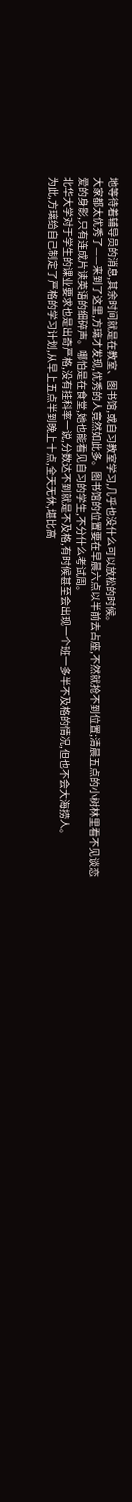地等待着辅导员的消息,其余时间就是在教室、图书馆,或自习教室学习,几乎也没什么可以放松的时候。
大家都太优秀了——来到了这里,方璃才发现,优秀的人竟然如此多。图书馆的位置要在早晨六点以半前去占座,不然就抢不到位置;清晨五点的小树林里看不见谈恋爱的身影,只有连成片读英语的细碎声。哪怕是在食堂,她也能看见自习的学生,不分什么考试周。
北华大学对于学生的课业要求也是出奇严格,没有挂科率一说,分数达不到就是不及格,有时候甚至会出现一个班一多半不及格的情况,但也不会大海捞人。
为此,方璃给自己制定了严格的学习计划,从早上五点半到晚上十点,全天无休,堪比高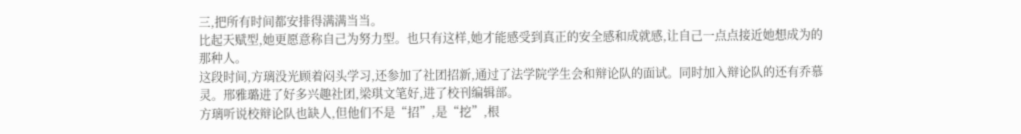三,把所有时间都安排得满满当当。
比起天赋型,她更愿意称自己为努力型。也只有这样,她才能感受到真正的安全感和成就感,让自己一点点接近她想成为的那种人。
这段时间,方璃没光顾着闷头学习,还参加了社团招新,通过了法学院学生会和辩论队的面试。同时加入辩论队的还有乔慕灵。邢雅璐进了好多兴趣社团,梁琪文笔好,进了校刊编辑部。
方璃听说校辩论队也缺人,但他们不是“招”,是“挖”,根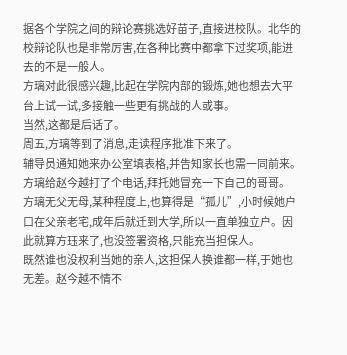据各个学院之间的辩论赛挑选好苗子,直接进校队。北华的校辩论队也是非常厉害,在各种比赛中都拿下过奖项,能进去的不是一般人。
方璃对此很感兴趣,比起在学院内部的锻炼,她也想去大平台上试一试,多接触一些更有挑战的人或事。
当然,这都是后话了。
周五,方璃等到了消息,走读程序批准下来了。
辅导员通知她来办公室填表格,并告知家长也需一同前来。方璃给赵今越打了个电话,拜托她冒充一下自己的哥哥。
方璃无父无母,某种程度上,也算得是“孤儿”,小时候她户口在父亲老宅,成年后就迁到大学,所以一直单独立户。因此就算方珏来了,也没签署资格,只能充当担保人。
既然谁也没权利当她的亲人,这担保人换谁都一样,于她也无差。赵今越不情不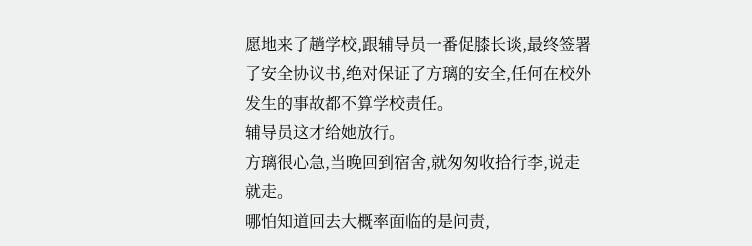愿地来了趟学校,跟辅导员一番促膝长谈,最终签署了安全协议书,绝对保证了方璃的安全,任何在校外发生的事故都不算学校责任。
辅导员这才给她放行。
方璃很心急,当晚回到宿舍,就匆匆收拾行李,说走就走。
哪怕知道回去大概率面临的是问责,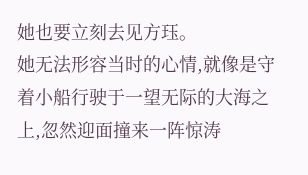她也要立刻去见方珏。
她无法形容当时的心情,就像是守着小船行驶于一望无际的大海之上,忽然迎面撞来一阵惊涛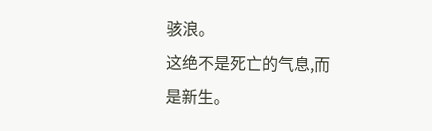骇浪。
这绝不是死亡的气息,而是新生。